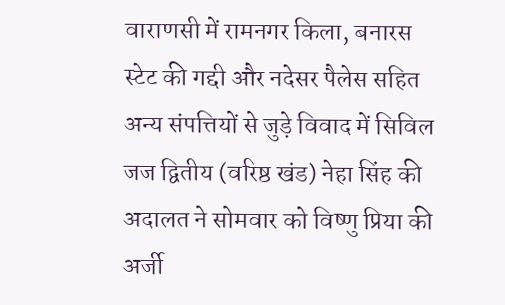वाराणसी में रामनगर किला, बनारस स्टेट की गद्दी और नदेसर पैलेस सहित अन्य संपत्तियों से जुड़े विवाद में सिविल जज द्वितीय (वरिष्ठ खंड) नेहा सिंह की अदालत ने सोमवार को विष्णु प्रिया की अर्जी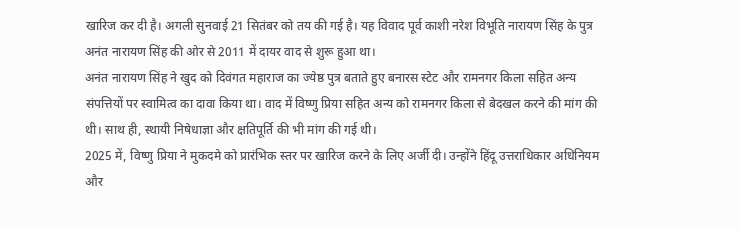खारिज कर दी है। अगली सुनवाई 21 सितंबर को तय की गई है। यह विवाद पूर्व काशी नरेश विभूति नारायण सिंह के पुत्र अनंत नारायण सिंह की ओर से 2011 में दायर वाद से शुरू हुआ था।
अनंत नारायण सिंह ने खुद को दिवंगत महाराज का ज्येष्ठ पुत्र बताते हुए बनारस स्टेट और रामनगर किला सहित अन्य संपत्तियों पर स्वामित्व का दावा किया था। वाद में विष्णु प्रिया सहित अन्य को रामनगर किला से बेदखल करने की मांग की थी। साथ ही, स्थायी निषेधाज्ञा और क्षतिपूर्ति की भी मांग की गई थी।
2025 में, विष्णु प्रिया ने मुकदमे को प्रारंभिक स्तर पर खारिज करने के लिए अर्जी दी। उन्होंने हिंदू उत्तराधिकार अधिनियम और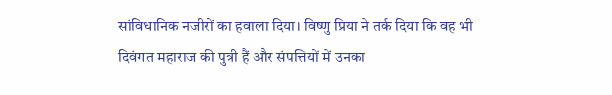सांविधानिक नजीरों का हवाला दिया। विष्णु प्रिया ने तर्क दिया कि वह भी दिवंगत महाराज की पुत्री हैं और संपत्तियों में उनका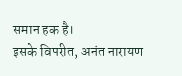समान हक है।
इसके विपरीत, अनंत नारायण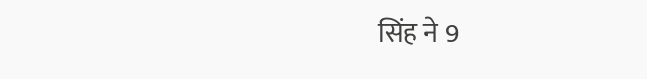सिंह ने 9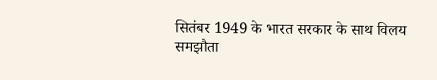सितंबर 1949 के भारत सरकार के साथ विलय समझौता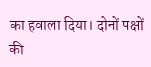का हवाला दिया। दोनों पक्षों की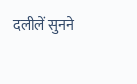दलीलें सुनने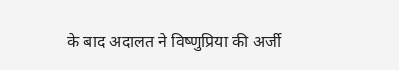के बाद अदालत ने विष्णुप्रिया की अर्जी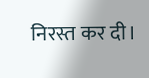निरस्त कर दी।